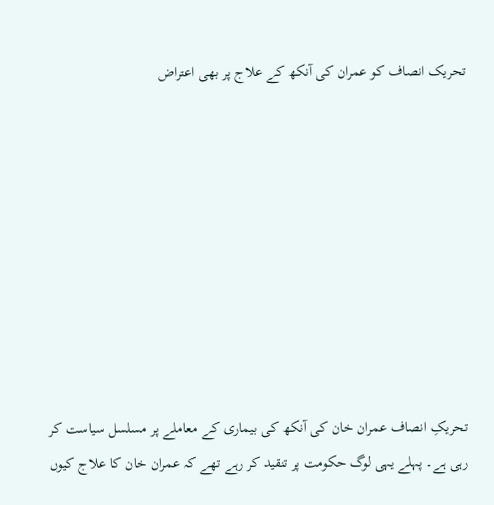تحریک انصاف کو عمران کی آنکھ کے علاج پر بھی اعتراض









تحریکِ انصاف عمران خان کی آنکھ کی بیماری کے معاملے پر مسلسل سیاست کر رہی ہے۔ پہلے یہی لوگ حکومت پر تنقید کر رہے تھے کہ عمران خان کا علاج کیوں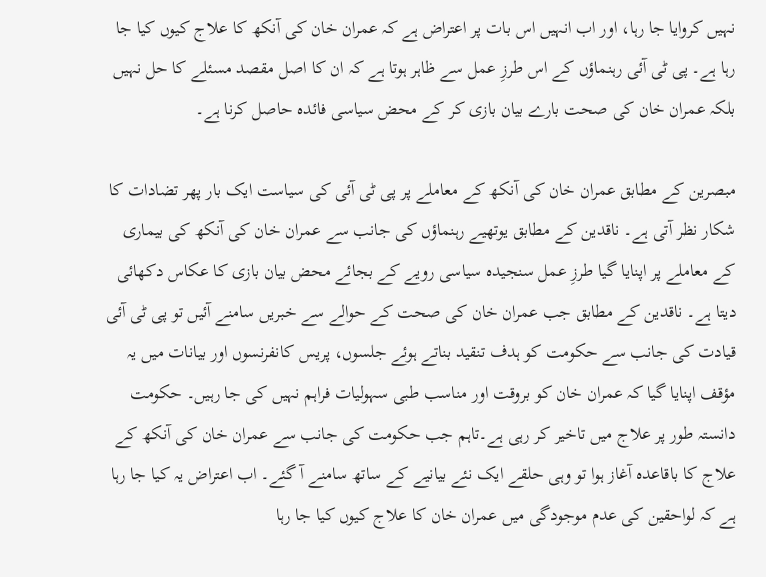نہیں کروایا جا رہا، اور اب انہیں اس بات پر اعتراض ہے کہ عمران خان کی آنکھ کا علاج کیوں کیا جا رہا ہے۔ پی ٹی آئی رہنماؤں کے اس طرزِ عمل سے ظاہر ہوتا ہے کہ ان کا اصل مقصد مسئلے کا حل نہیں بلکہ عمران خان کی صحت بارے بیان بازی کر کے محض سیاسی فائدہ حاصل کرنا ہے۔

مبصرین کے مطابق عمران خان کی آنکھ کے معاملے پر پی ٹی آئی کی سیاست ایک بار پھر تضادات کا شکار نظر آتی ہے۔ ناقدین کے مطابق یوتھیے رہنماؤں کی جانب سے عمران خان کی آنکھ کی بیماری کے معاملے پر اپنایا گیا طرزِ عمل سنجیدہ سیاسی رویے کے بجائے محض بیان بازی کا عکاس دکھائی دیتا ہے۔ ناقدین کے مطابق جب عمران خان کی صحت کے حوالے سے خبریں سامنے آئیں تو پی ٹی آئی قیادت کی جانب سے حکومت کو ہدف تنقید بناتے ہوئے جلسوں، پریس کانفرنسوں اور بیانات میں یہ مؤقف اپنایا گیا کہ عمران خان کو بروقت اور مناسب طبی سہولیات فراہم نہیں کی جا رہیں۔ حکومت دانستہ طور پر علاج میں تاخیر کر رہی ہے۔تاہم جب حکومت کی جانب سے عمران خان کی آنکھ کے علاج کا باقاعدہ آغاز ہوا تو وہی حلقے ایک نئے بیانیے کے ساتھ سامنے آ گئے۔ اب اعتراض یہ کیا جا رہا ہے کہ لواحقین کی عدم موجودگی میں عمران خان کا علاج کیوں کیا جا رہا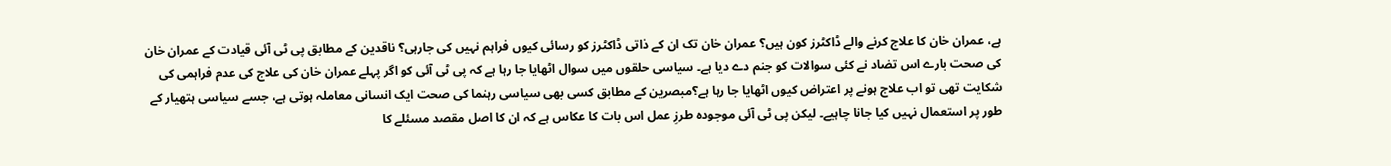ہے، عمران خان کا علاج کرنے والے ڈاکٹرز کون ہیں؟ عمران خان تک ان کے ذاتی ڈاکٹرز کو رسائی کیوں فراہم نہیں کی جارہی؟ ناقدین کے مطابق پی ٹی آئی قیادت کے عمران خان کی صحت بارے اس تضاد نے کئی سوالات کو جنم دے دیا ہے۔ سیاسی حلقوں میں سوال اٹھایا جا رہا ہے کہ پی ٹی آئی کو اگر پہلے عمران خان کی علاج کی عدم فراہمی کی شکایت تھی تو اب علاج ہونے پر اعتراض کیوں اٹھایا جا رہا ہے؟مبصرین کے مطابق کسی بھی سیاسی رہنما کی صحت ایک انسانی معاملہ ہوتی ہے، جسے سیاسی ہتھیار کے طور پر استعمال نہیں کیا جانا چاہیے۔ لیکن پی ٹی آئی موجودہ طرزِ عمل اس بات کا عکاس ہے کہ ان کا اصل مقصد مسئلے کا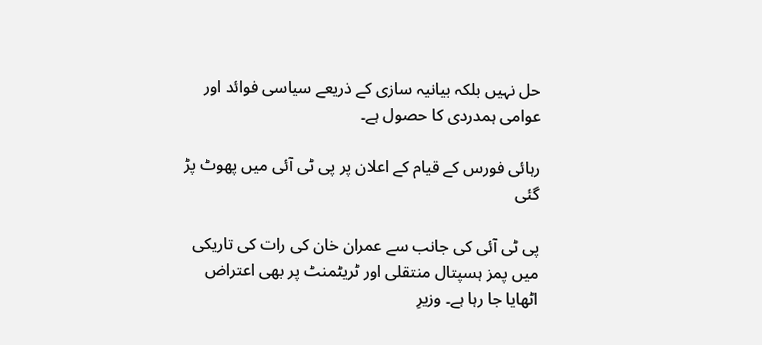حل نہیں بلکہ بیانیہ سازی کے ذریعے سیاسی فوائد اور عوامی ہمدردی کا حصول ہے۔

رہائی فورس کے قیام کے اعلان پر پی ٹی آئی میں پھوٹ پڑ گئی

پی ٹی آئی کی جانب سے عمران خان کی رات کی تاریکی میں پمز ہسپتال منتقلی اور ٹریٹمنٹ پر بھی اعتراض اٹھایا جا رہا ہے۔ وزیرِ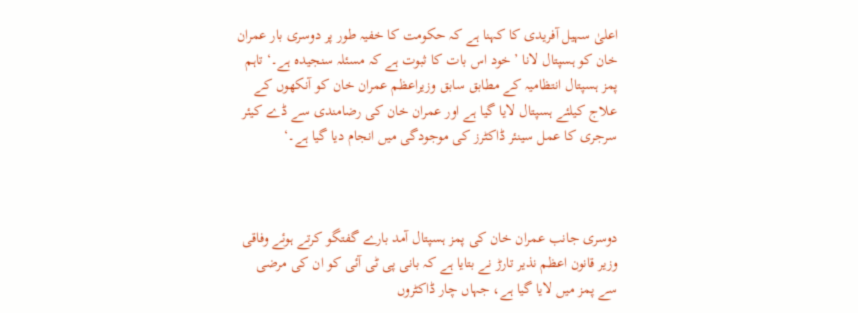اعلیٰ سہیل آفریدی کا کہنا ہے کہ حکومت کا خفیہ طور پر دوسری بار عمران خان کو ہسپتال لانا ’خود اس بات کا ثبوت ہے کہ مسئلہ سنجیدہ ہے۔‘ تاہم پمز ہسپتال انتظامیہ کے مطابق سابق وزیراعظم عمران خان کو آنکھوں کے علاج کیلئے ہسپتال لایا گیا ہے اور عمران خان کی رضامندی سے ڈے کیئر سرجری کا عمل سینئر ڈاکٹرز کی موجودگی میں انجام دیا گیا ہے۔‘



دوسری جانب عمران خان کی پمز ہسپتال آمد بارے گفتگو کرتے ہوئے وفاقی وزیر قانون اعظم نذیر تارڑ نے بتایا ہے کہ بانی پی ٹی آئی کو ان کی مرضی سے پمز میں لایا گیا ہے، جہاں چار ڈاکٹروں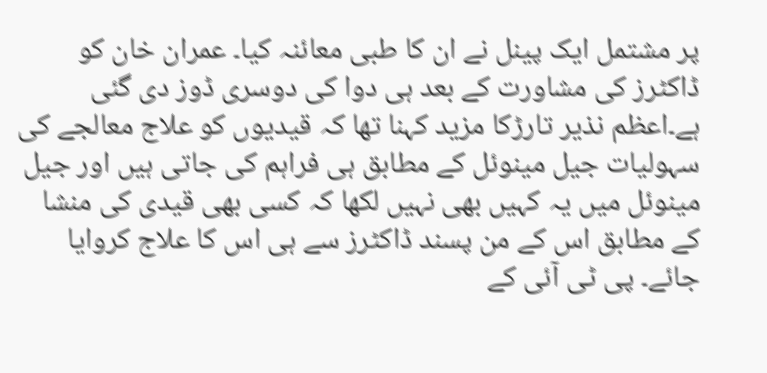پر مشتمل ایک پینل نے ان کا طبی معائنہ کیا۔ عمران خان کو ڈاکٹرز کی مشاورت کے بعد ہی دوا کی دوسری ڈوز دی گئی ہے۔اعظم نذیر تارڑکا مزید کہنا تھا کہ قیدیوں کو علاج معالجے کی سہولیات جیل مینوئل کے مطابق ہی فراہم کی جاتی ہیں اور جیل مینوئل میں یہ کہیں بھی نہیں لکھا کہ کسی بھی قیدی کی منشا کے مطابق اس کے من پسند ڈاکٹرز سے ہی اس کا علاج کروایا جائے۔ پی ٹی آئی کے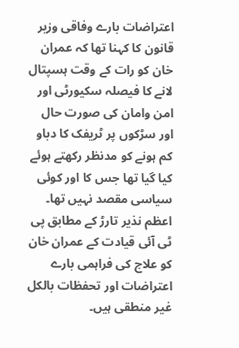اعتراضات بارے وفاقی وزیر قانون کا کہنا تھا کہ عمران خان کو رات کے وقت ہسپتال لانے کا فیصلہ سکیورٹی اور امن وامان کی صورت حال اور سڑکوں پر ٹریفک کا دباو کم ہونے کو مدنظر رکھتے ہوئے کیا گیا تھا جس کا اور کوئی سیاسی مقصد نہیں تھا۔ اعظم نذیر تارڑ کے مطابق پی ٹی آئی قیادت کے عمران خان کو علاج کی فراہمی بارے اعتراضات اور تحفظات بالکل غیر منطقی ہیں۔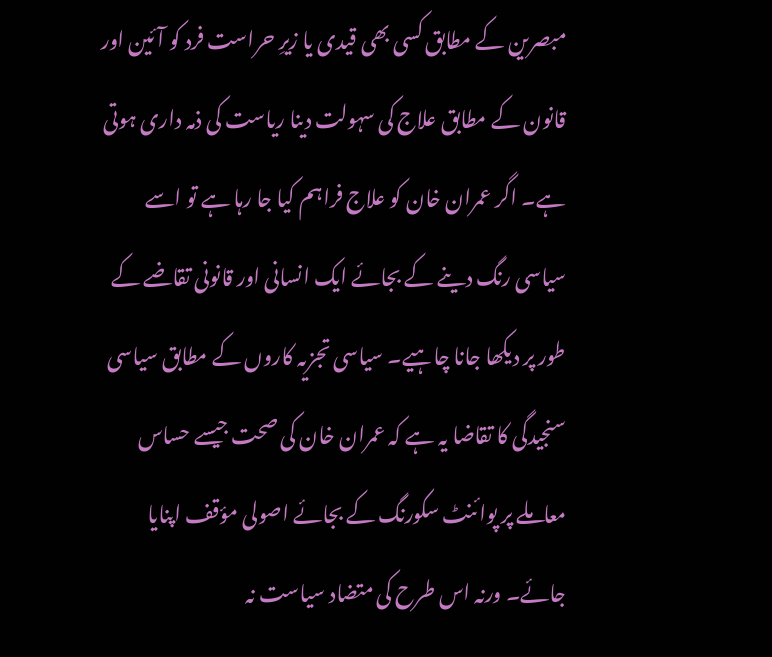مبصرین کے مطابق کسی بھی قیدی یا زیرِ حراست فرد کو آئین اور قانون کے مطابق علاج کی سہولت دینا ریاست کی ذمہ داری ہوتی ہے۔ اگر عمران خان کو علاج فراہم کیا جا رہا ہے تو اسے سیاسی رنگ دینے کے بجائے ایک انسانی اور قانونی تقاضے کے طور پر دیکھا جانا چاہیے۔ سیاسی تجزیہ کاروں کے مطابق سیاسی سنجیدگی کا تقاضا یہ ہے کہ عمران خان کی صحت جیسے حساس معاملے پر پوائنٹ سکورنگ کے بجائے اصولی مؤقف اپنایا جائے۔ ورنہ اس طرح کی متضاد سیاست نہ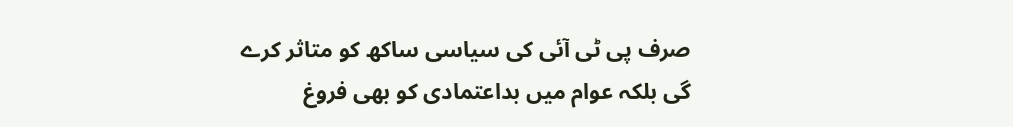صرف پی ٹی آئی کی سیاسی ساکھ کو متاثر کرے گی بلکہ عوام میں بداعتمادی کو بھی فروغ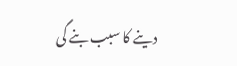دینے کا سبب بنے گی